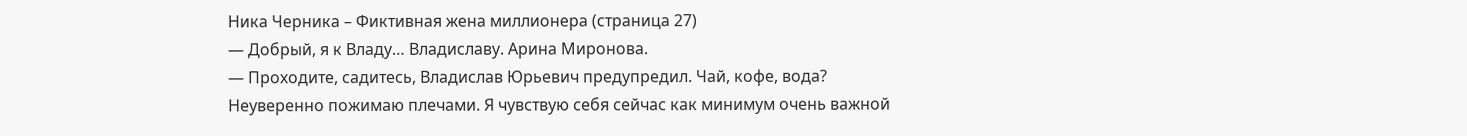Ника Черника – Фиктивная жена миллионера (страница 27)
— Добрый, я к Владу… Владиславу. Арина Миронова.
— Проходите, садитесь, Владислав Юрьевич предупредил. Чай, кофе, вода?
Неуверенно пожимаю плечами. Я чувствую себя сейчас как минимум очень важной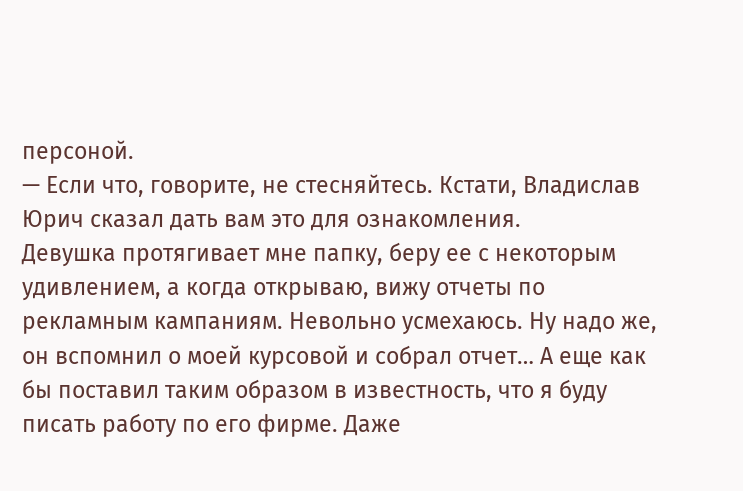персоной.
— Если что, говорите, не стесняйтесь. Кстати, Владислав Юрич сказал дать вам это для ознакомления.
Девушка протягивает мне папку, беру ее с некоторым удивлением, а когда открываю, вижу отчеты по рекламным кампаниям. Невольно усмехаюсь. Ну надо же, он вспомнил о моей курсовой и собрал отчет… А еще как бы поставил таким образом в известность, что я буду писать работу по его фирме. Даже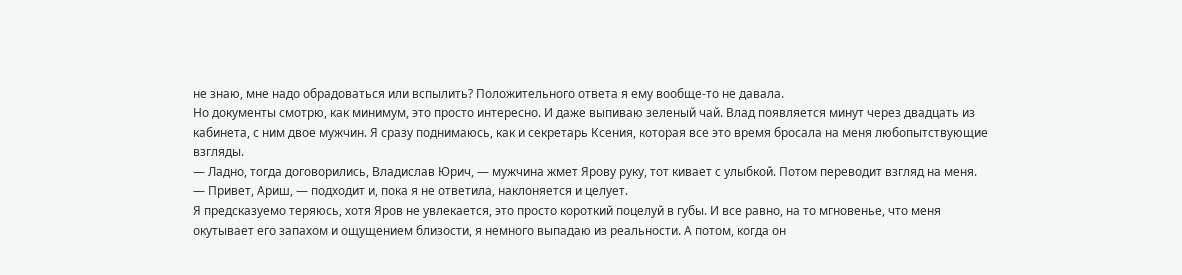не знаю, мне надо обрадоваться или вспылить? Положительного ответа я ему вообще-то не давала.
Но документы смотрю, как минимум, это просто интересно. И даже выпиваю зеленый чай. Влад появляется минут через двадцать из кабинета, с ним двое мужчин. Я сразу поднимаюсь, как и секретарь Ксения, которая все это время бросала на меня любопытствующие взгляды.
— Ладно, тогда договорились, Владислав Юрич, — мужчина жмет Ярову руку, тот кивает с улыбкой. Потом переводит взгляд на меня.
— Привет, Ариш, — подходит и, пока я не ответила, наклоняется и целует.
Я предсказуемо теряюсь, хотя Яров не увлекается, это просто короткий поцелуй в губы. И все равно, на то мгновенье, что меня окутывает его запахом и ощущением близости, я немного выпадаю из реальности. А потом, когда он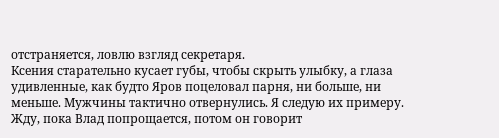отстраняется, ловлю взгляд секретаря.
Ксения старательно кусает губы, чтобы скрыть улыбку, а глаза удивленные, как будто Яров поцеловал парня, ни больше, ни меньше. Мужчины тактично отвернулись. Я следую их примеру. Жду, пока Влад попрощается, потом он говорит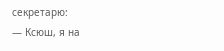секретарю:
— Ксюш, я на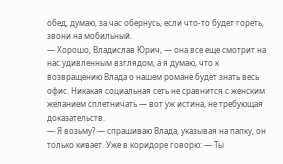обед, думаю, за час обернусь, если что-то будет гореть, звони на мобильный.
— Хорошо, Владислав Юрич, — она все еще смотрит на нас удивленным взглядом, а я думаю, что к возвращению Влада о нашем романе будет знать весь офис. Никакая социальная сеть не сравнится с женским желанием сплетничать — вот уж истина, не требующая доказательств.
— Я возьму? — спрашиваю Влада, указывая на папку, он только кивает. Уже в коридоре говорю: — Ты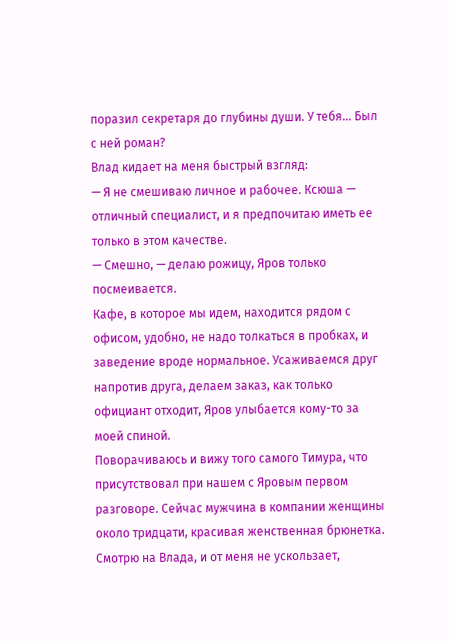поразил секретаря до глубины души. У тебя… Был с ней роман?
Влад кидает на меня быстрый взгляд:
— Я не смешиваю личное и рабочее. Ксюша — отличный специалист, и я предпочитаю иметь ее только в этом качестве.
— Смешно, — делаю рожицу, Яров только посмеивается.
Кафе, в которое мы идем, находится рядом с офисом, удобно, не надо толкаться в пробках, и заведение вроде нормальное. Усаживаемся друг напротив друга, делаем заказ, как только официант отходит, Яров улыбается кому-то за моей спиной.
Поворачиваюсь и вижу того самого Тимура, что присутствовал при нашем с Яровым первом разговоре. Сейчас мужчина в компании женщины около тридцати, красивая женственная брюнетка. Смотрю на Влада, и от меня не ускользает,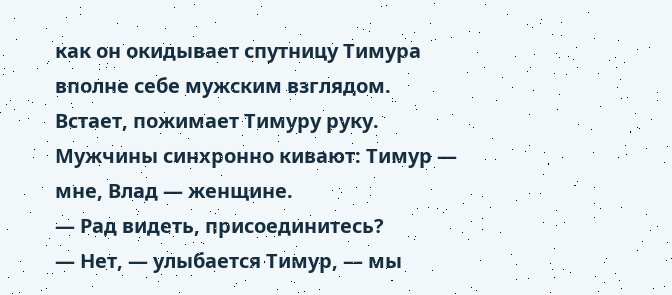как он окидывает спутницу Тимура вполне себе мужским взглядом.
Встает, пожимает Тимуру руку. Мужчины синхронно кивают: Тимур — мне, Влад — женщине.
— Рад видеть, присоединитесь?
— Нет, — улыбается Тимур, — мы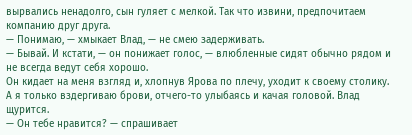вырвались ненадолго, сын гуляет с мелкой. Так что извини, предпочитаем компанию друг друга.
— Понимаю, — хмыкает Влад, — не смею задерживать.
— Бывай. И кстати, — он понижает голос, — влюбленные сидят обычно рядом и не всегда ведут себя хорошо.
Он кидает на меня взгляд и, хлопнув Ярова по плечу, уходит к своему столику. А я только вздергиваю брови, отчего-то улыбаясь и качая головой. Влад щурится.
— Он тебе нравится? — спрашивает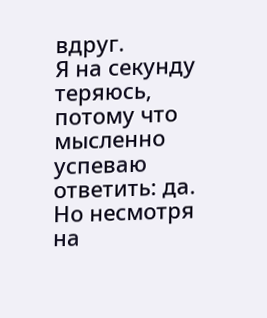вдруг.
Я на секунду теряюсь, потому что мысленно успеваю ответить: да. Но несмотря на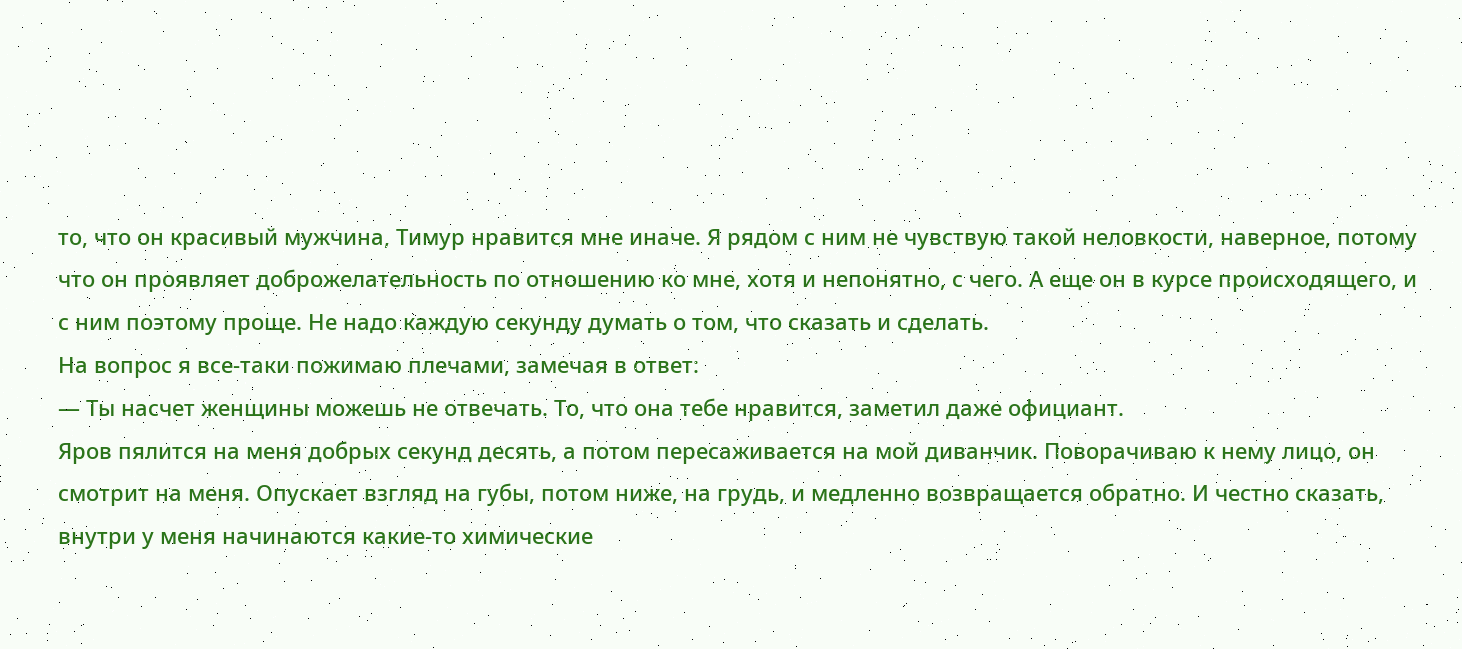то, что он красивый мужчина, Тимур нравится мне иначе. Я рядом с ним не чувствую такой неловкости, наверное, потому что он проявляет доброжелательность по отношению ко мне, хотя и непонятно, с чего. А еще он в курсе происходящего, и с ним поэтому проще. Не надо каждую секунду думать о том, что сказать и сделать.
На вопрос я все-таки пожимаю плечами, замечая в ответ:
— Ты насчет женщины можешь не отвечать. То, что она тебе нравится, заметил даже официант.
Яров пялится на меня добрых секунд десять, а потом пересаживается на мой диванчик. Поворачиваю к нему лицо, он смотрит на меня. Опускает взгляд на губы, потом ниже, на грудь, и медленно возвращается обратно. И честно сказать, внутри у меня начинаются какие-то химические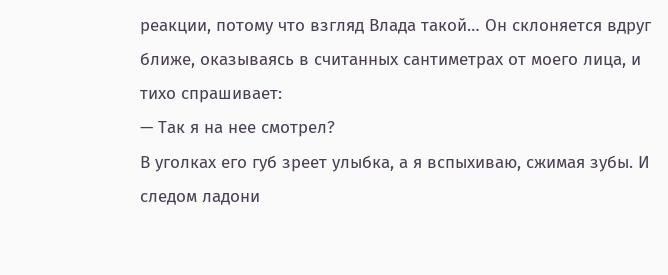реакции, потому что взгляд Влада такой… Он склоняется вдруг ближе, оказываясь в считанных сантиметрах от моего лица, и тихо спрашивает:
— Так я на нее смотрел?
В уголках его губ зреет улыбка, а я вспыхиваю, сжимая зубы. И следом ладони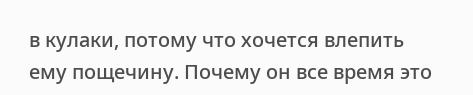в кулаки, потому что хочется влепить ему пощечину. Почему он все время это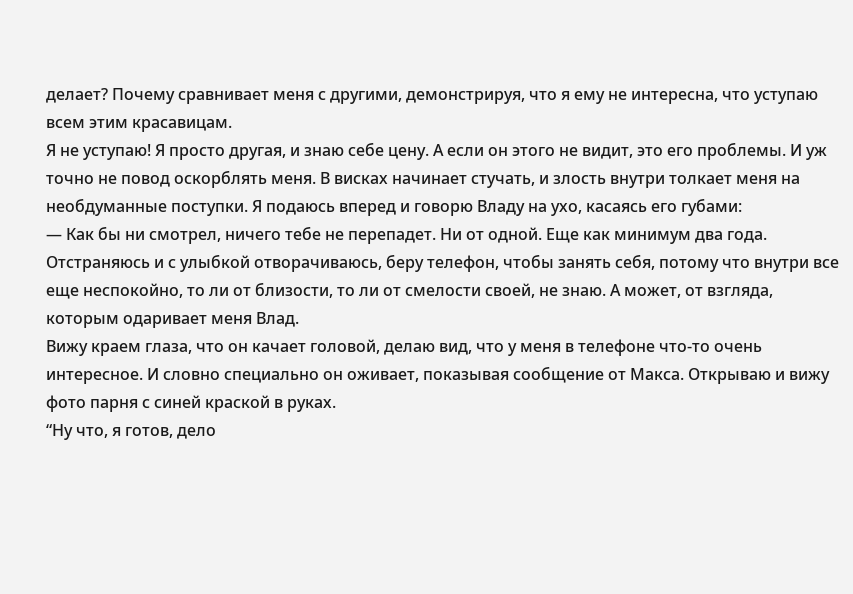делает? Почему сравнивает меня с другими, демонстрируя, что я ему не интересна, что уступаю всем этим красавицам.
Я не уступаю! Я просто другая, и знаю себе цену. А если он этого не видит, это его проблемы. И уж точно не повод оскорблять меня. В висках начинает стучать, и злость внутри толкает меня на необдуманные поступки. Я подаюсь вперед и говорю Владу на ухо, касаясь его губами:
— Как бы ни смотрел, ничего тебе не перепадет. Ни от одной. Еще как минимум два года.
Отстраняюсь и с улыбкой отворачиваюсь, беру телефон, чтобы занять себя, потому что внутри все еще неспокойно, то ли от близости, то ли от смелости своей, не знаю. А может, от взгляда, которым одаривает меня Влад.
Вижу краем глаза, что он качает головой, делаю вид, что у меня в телефоне что-то очень интересное. И словно специально он оживает, показывая сообщение от Макса. Открываю и вижу фото парня с синей краской в руках.
“Ну что, я готов, дело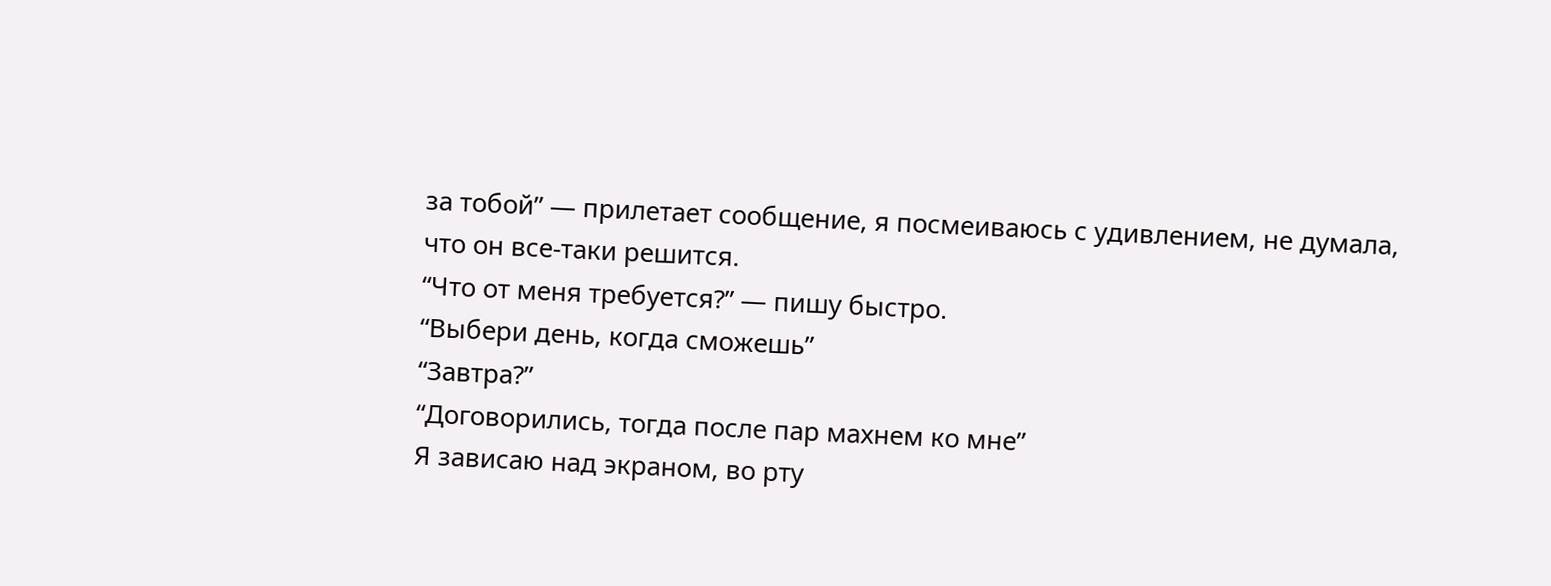за тобой” — прилетает сообщение, я посмеиваюсь с удивлением, не думала, что он все-таки решится.
“Что от меня требуется?” — пишу быстро.
“Выбери день, когда сможешь”
“Завтра?”
“Договорились, тогда после пар махнем ко мне”
Я зависаю над экраном, во рту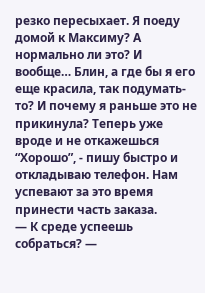резко пересыхает. Я поеду домой к Максиму? А нормально ли это? И вообще… Блин, а где бы я его еще красила, так подумать-то? И почему я раньше это не прикинула? Теперь уже вроде и не откажешься
“Хорошо”, - пишу быстро и откладываю телефон. Нам успевают за это время принести часть заказа.
— К среде успеешь собраться? —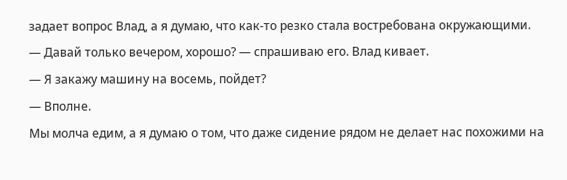задает вопрос Влад, а я думаю, что как-то резко стала востребована окружающими.
— Давай только вечером, хорошо? — спрашиваю его. Влад кивает.
— Я закажу машину на восемь, пойдет?
— Вполне.
Мы молча едим, а я думаю о том, что даже сидение рядом не делает нас похожими на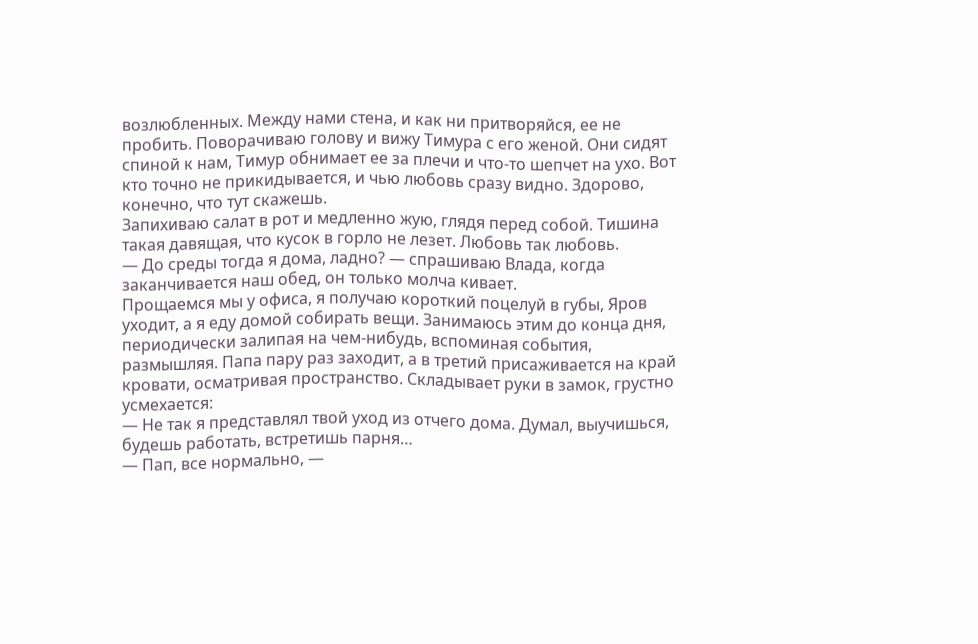возлюбленных. Между нами стена, и как ни притворяйся, ее не пробить. Поворачиваю голову и вижу Тимура с его женой. Они сидят спиной к нам, Тимур обнимает ее за плечи и что-то шепчет на ухо. Вот кто точно не прикидывается, и чью любовь сразу видно. Здорово, конечно, что тут скажешь.
Запихиваю салат в рот и медленно жую, глядя перед собой. Тишина такая давящая, что кусок в горло не лезет. Любовь так любовь.
— До среды тогда я дома, ладно? — спрашиваю Влада, когда заканчивается наш обед, он только молча кивает.
Прощаемся мы у офиса, я получаю короткий поцелуй в губы, Яров уходит, а я еду домой собирать вещи. Занимаюсь этим до конца дня, периодически залипая на чем-нибудь, вспоминая события, размышляя. Папа пару раз заходит, а в третий присаживается на край кровати, осматривая пространство. Складывает руки в замок, грустно усмехается:
— Не так я представлял твой уход из отчего дома. Думал, выучишься, будешь работать, встретишь парня…
— Пап, все нормально, —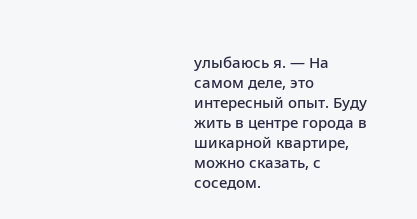улыбаюсь я. — На самом деле, это интересный опыт. Буду жить в центре города в шикарной квартире, можно сказать, с соседом.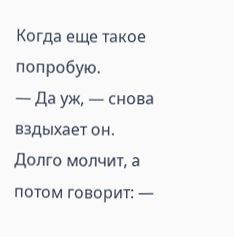Когда еще такое попробую.
— Да уж, — снова вздыхает он. Долго молчит, а потом говорит: —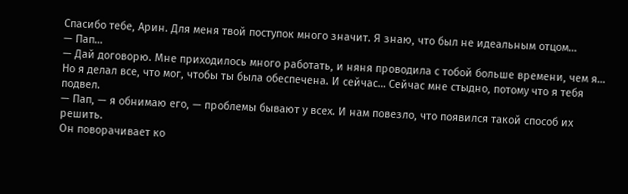Спасибо тебе, Арин. Для меня твой поступок много значит. Я знаю, что был не идеальным отцом…
— Пап…
— Дай договорю. Мне приходилось много работать, и няня проводила с тобой больше времени, чем я… Но я делал все, что мог, чтобы ты была обеспечена. И сейчас… Сейчас мне стыдно, потому что я тебя подвел.
— Пап, — я обнимаю его, — проблемы бывают у всех. И нам повезло, что появился такой способ их решить.
Он поворачивает ко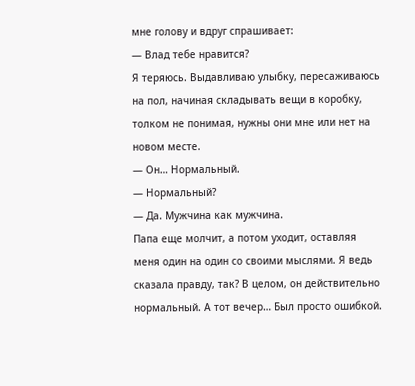мне голову и вдруг спрашивает:
— Влад тебе нравится?
Я теряюсь. Выдавливаю улыбку, пересаживаюсь на пол, начиная складывать вещи в коробку, толком не понимая, нужны они мне или нет на новом месте.
— Он… Нормальный.
— Нормальный?
— Да. Мужчина как мужчина.
Папа еще молчит, а потом уходит, оставляя меня один на один со своими мыслями. Я ведь сказала правду, так? В целом, он действительно нормальный. А тот вечер… Был просто ошибкой.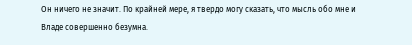Он ничего не значит. По крайней мере, я твердо могу сказать, что мысль обо мне и Владе совершенно безумна.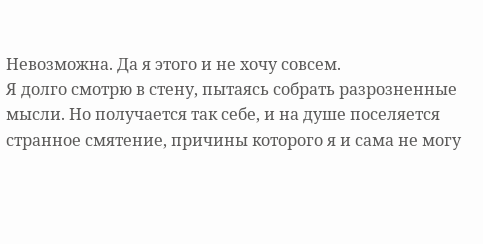Невозможна. Да я этого и не хочу совсем.
Я долго смотрю в стену, пытаясь собрать разрозненные мысли. Но получается так себе, и на душе поселяется странное смятение, причины которого я и сама не могу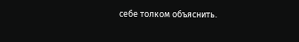себе толком объяснить.